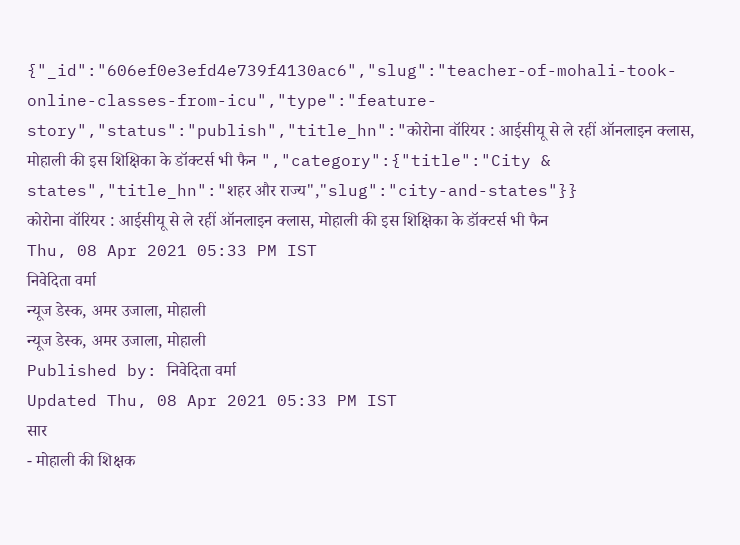{"_id":"606ef0e3efd4e739f4130ac6","slug":"teacher-of-mohali-took-online-classes-from-icu","type":"feature-story","status":"publish","title_hn":"कोरोना वॉरियर : आईसीयू से ले रहीं ऑनलाइन क्लास, मोहाली की इस शिक्षिका के डॉक्टर्स भी फैन ","category":{"title":"City & states","title_hn":"शहर और राज्य","slug":"city-and-states"}}
कोरोना वॉरियर : आईसीयू से ले रहीं ऑनलाइन क्लास, मोहाली की इस शिक्षिका के डॉक्टर्स भी फैन
Thu, 08 Apr 2021 05:33 PM IST
निवेदिता वर्मा
न्यूज डेस्क, अमर उजाला, मोहाली
न्यूज डेस्क, अमर उजाला, मोहाली
Published by: निवेदिता वर्मा
Updated Thu, 08 Apr 2021 05:33 PM IST
सार
- मोहाली की शिक्षक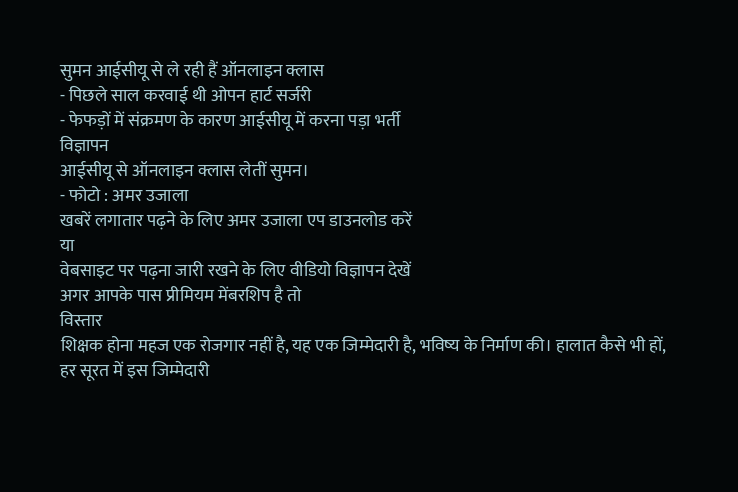सुमन आईसीयू से ले रही हैं ऑनलाइन क्लास
- पिछले साल करवाई थी ओपन हार्ट सर्जरी
- फेफड़ों में संक्रमण के कारण आईसीयू में करना पड़ा भर्ती
विज्ञापन
आईसीयू से ऑनलाइन क्लास लेतीं सुमन।
- फोटो : अमर उजाला
खबरें लगातार पढ़ने के लिए अमर उजाला एप डाउनलोड करें
या
वेबसाइट पर पढ़ना जारी रखने के लिए वीडियो विज्ञापन देखें
अगर आपके पास प्रीमियम मेंबरशिप है तो
विस्तार
शिक्षक होना महज एक रोजगार नहीं है, यह एक जिम्मेदारी है, भविष्य के निर्माण की। हालात कैसे भी हों, हर सूरत में इस जिम्मेदारी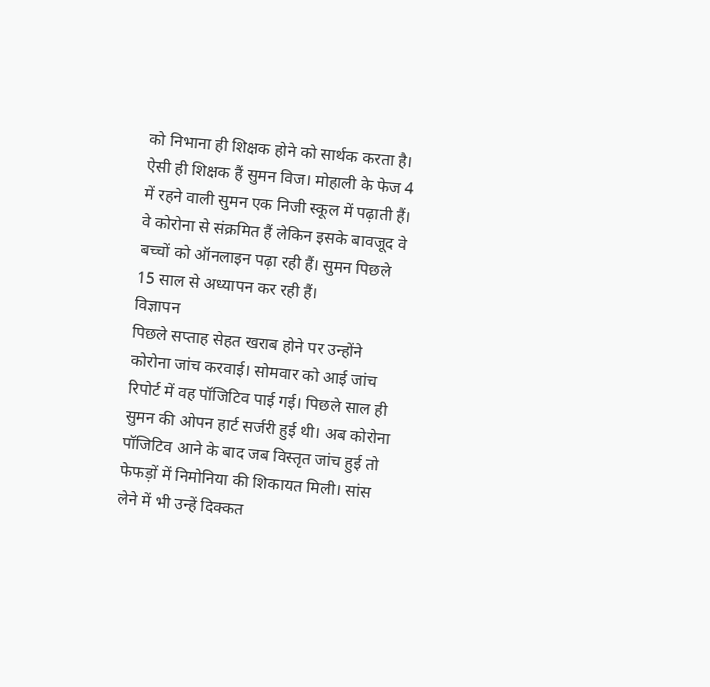को निभाना ही शिक्षक होने को सार्थक करता है। ऐसी ही शिक्षक हैं सुमन विज। मोहाली के फेज 4 में रहने वाली सुमन एक निजी स्कूल में पढ़ाती हैं। वे कोरोना से संक्रमित हैं लेकिन इसके बावजूद वे बच्चों को ऑनलाइन पढ़ा रही हैं। सुमन पिछले 15 साल से अध्यापन कर रही हैं।
विज्ञापन
पिछले सप्ताह सेहत खराब होने पर उन्होंने कोरोना जांच करवाई। सोमवार को आई जांच रिपोर्ट में वह पॉजिटिव पाई गई। पिछले साल ही सुमन की ओपन हार्ट सर्जरी हुई थी। अब कोरोना पॉजिटिव आने के बाद जब विस्तृत जांच हुई तो फेफड़ों में निमोनिया की शिकायत मिली। सांस लेने में भी उन्हें दिक्कत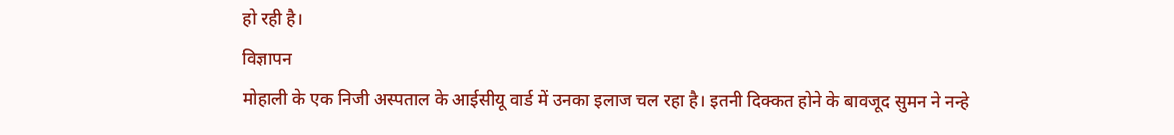हो रही है।
विज्ञापन
मोहाली के एक निजी अस्पताल के आईसीयू वार्ड में उनका इलाज चल रहा है। इतनी दिक्कत होने के बावजूद सुमन ने नन्हे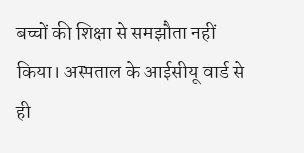बच्चों की शिक्षा से समझौता नहीं किया। अस्पताल के आईसीयू वार्ड से ही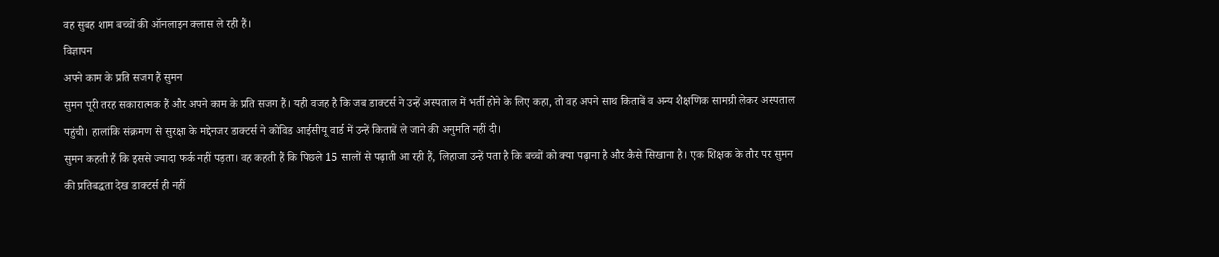वह सुबह शाम बच्चों की ऑनलाइन क्लास ले रही हैं।
विज्ञापन
अपने काम के प्रति सजग हैं सुमन
सुमन पूरी तरह सकारात्मक हैं और अपने काम के प्रति सजग हैं। यही वजह है कि जब डाक्टर्स ने उन्हें अस्पताल में भर्ती होने के लिए कहा, तो वह अपने साथ किताबें व अन्य शैक्षणिक सामग्री लेकर अस्पताल पहुंची। हालांकि संक्रमण से सुरक्षा के मद्देनजर डाक्टर्स ने कोविड आईसीयू वार्ड में उन्हें किताबें ले जाने की अनुमति नहीं दी।
सुमन कहती हैं कि इससे ज्यादा फर्क नहीं पड़ता। वह कहती हैं कि पिछले 15 सालों से पढ़ाती आ रही हैं, लिहाजा उन्हें पता है कि बच्चों को क्या पढ़ाना है और कैसे सिखाना है। एक शिक्षक के तौर पर सुमन की प्रतिबद्धता देख डाक्टर्स ही नहीं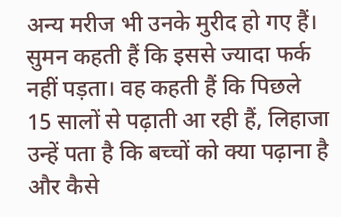अन्य मरीज भी उनके मुरीद हो गए हैं।
सुमन कहती हैं कि इससे ज्यादा फर्क नहीं पड़ता। वह कहती हैं कि पिछले 15 सालों से पढ़ाती आ रही हैं, लिहाजा उन्हें पता है कि बच्चों को क्या पढ़ाना है और कैसे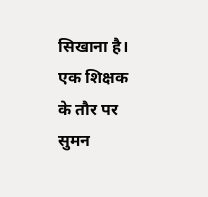सिखाना है। एक शिक्षक के तौर पर सुमन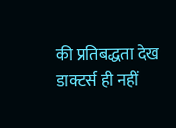की प्रतिबद्धता देख डाक्टर्स ही नहीं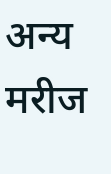अन्य मरीज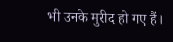भी उनके मुरीद हो गए हैं।